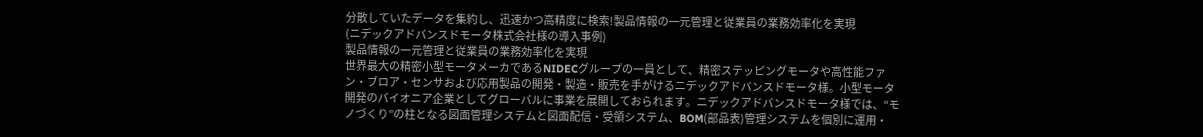分散していたデータを集約し、迅速かつ高精度に検索!製品情報の一元管理と従業員の業務効率化を実現
(ニデックアドバンスドモータ株式会社様の導入事例)
製品情報の一元管理と従業員の業務効率化を実現
世界最大の精密小型モータメーカであるNIDECグループの一員として、精密ステッピングモータや高性能ファン・ブロア・センサおよび応用製品の開発・製造・販売を手がけるニデックアドバンスドモータ様。小型モータ開発のパイオニア企業としてグローバルに事業を展開しておられます。ニデックアドバンスドモータ様では、“モノづくり”の柱となる図面管理システムと図面配信・受領システム、BOM(部品表)管理システムを個別に運用・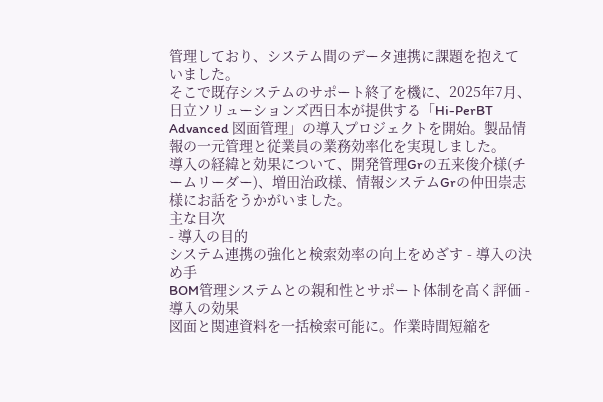管理しており、システム間のデータ連携に課題を抱えていました。
そこで既存システムのサポート終了を機に、2025年7月、日立ソリューションズ西日本が提供する「Hi-PerBT Advanced 図面管理」の導入プロジェクトを開始。製品情報の一元管理と従業員の業務効率化を実現しました。
導入の経緯と効果について、開発管理Grの五来俊介様(チームリーダー)、増田治政様、情報システムGrの仲田崇志様にお話をうかがいました。
主な目次
- 導入の目的
システム連携の強化と検索効率の向上をめざす - 導入の決め手
BOM管理システムとの親和性とサポート体制を高く評価 - 導入の効果
図面と関連資料を一括検索可能に。作業時間短縮を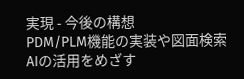実現 - 今後の構想
PDM/PLM機能の実装や図面検索AIの活用をめざす